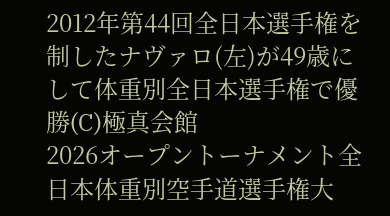2012年第44回全日本選手権を制したナヴァロ(左)が49歳にして体重別全日本選手権で優勝(C)極真会館
2026オープントーナメント全日本体重別空手道選手権大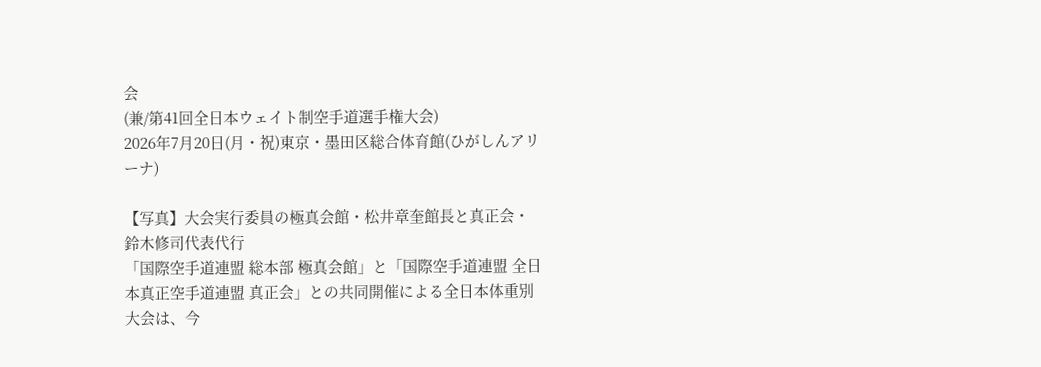会
(兼/第41回全日本ウェイト制空手道選手権大会)
2026年7月20日(月・祝)東京・墨田区総合体育館(ひがしんアリーナ)

【写真】大会実行委員の極真会館・松井章奎館長と真正会・鈴木修司代表代行
「国際空手道連盟 総本部 極真会館」と「国際空手道連盟 全日本真正空手道連盟 真正会」との共同開催による全日本体重別大会は、今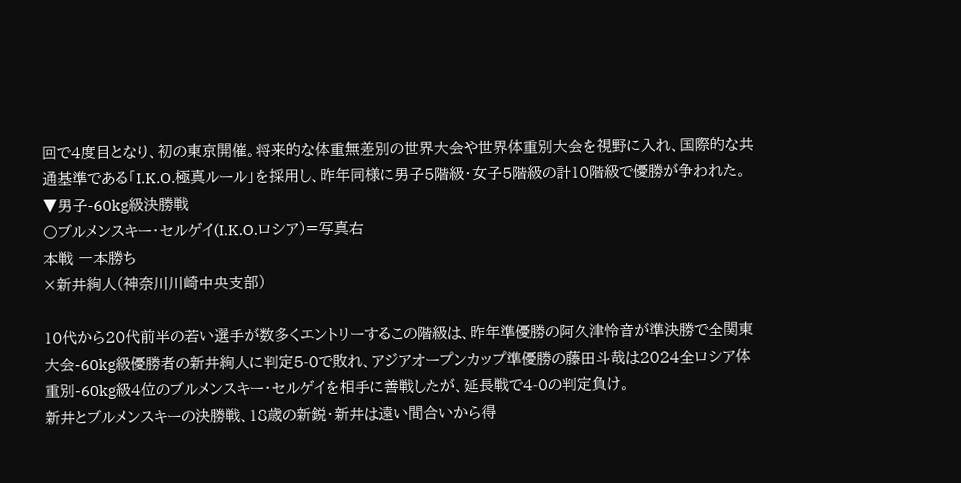回で4度目となり、初の東京開催。将来的な体重無差別の世界大会や世界体重別大会を視野に入れ、国際的な共通基準である「I.K.O.極真ルール」を採用し、昨年同様に男子5階級・女子5階級の計10階級で優勝が争われた。
▼男子-60kg級決勝戦
〇ブルメンスキー・セルゲイ(I.K.O.ロシア)=写真右
本戦 一本勝ち
×新井絢人(神奈川川崎中央支部)

10代から20代前半の若い選手が数多くエントリーするこの階級は、昨年準優勝の阿久津怜音が準決勝で全関東大会-60kg級優勝者の新井絢人に判定5-0で敗れ、アジアオープンカップ準優勝の藤田斗哉は2024全ロシア体重別-60kg級4位のブルメンスキー・セルゲイを相手に善戦したが、延長戦で4-0の判定負け。
新井とブルメンスキーの決勝戦、18歳の新鋭・新井は遠い間合いから得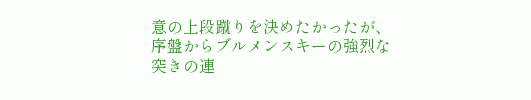意の上段蹴りを決めたかったが、序盤からブルメンスキーの強烈な突きの連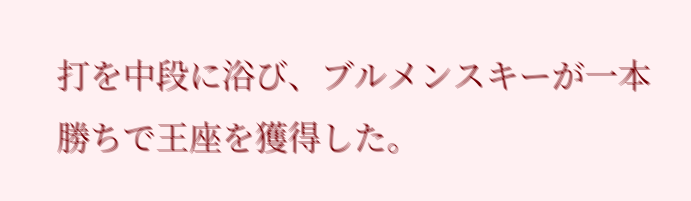打を中段に浴び、ブルメンスキーが一本勝ちで王座を獲得した。